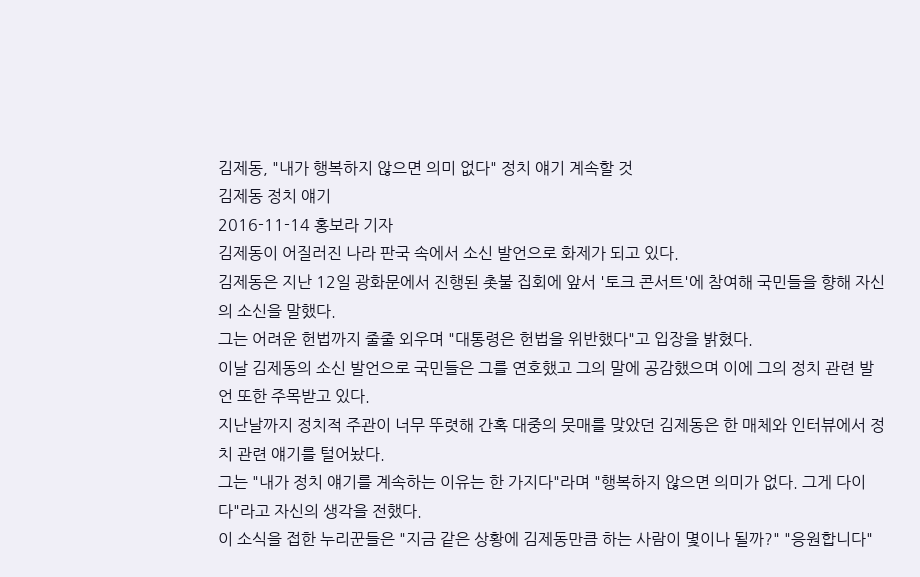김제동, "내가 행복하지 않으면 의미 없다" 정치 얘기 계속할 것
김제동 정치 얘기
2016-11-14 홍보라 기자
김제동이 어질러진 나라 판국 속에서 소신 발언으로 화제가 되고 있다.
김제동은 지난 12일 광화문에서 진행된 촛불 집회에 앞서 '토크 콘서트'에 참여해 국민들을 향해 자신의 소신을 말했다.
그는 어려운 헌법까지 줄줄 외우며 "대통령은 헌법을 위반했다"고 입장을 밝혔다.
이날 김제동의 소신 발언으로 국민들은 그를 연호했고 그의 말에 공감했으며 이에 그의 정치 관련 발언 또한 주목받고 있다.
지난날까지 정치적 주관이 너무 뚜렷해 간혹 대중의 뭇매를 맞았던 김제동은 한 매체와 인터뷰에서 정치 관련 얘기를 털어놨다.
그는 "내가 정치 얘기를 계속하는 이유는 한 가지다"라며 "행복하지 않으면 의미가 없다. 그게 다이다"라고 자신의 생각을 전했다.
이 소식을 접한 누리꾼들은 "지금 같은 상황에 김제동만큼 하는 사람이 몇이나 될까?" "응원합니다"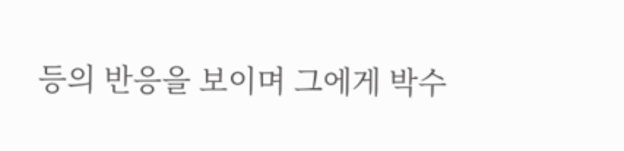등의 반응을 보이며 그에게 박수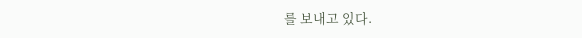를 보내고 있다.